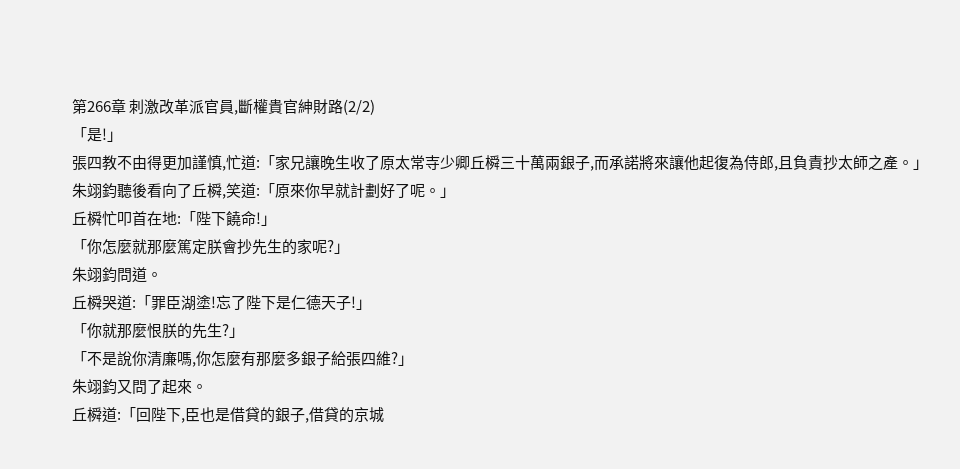第266章 刺激改革派官員,斷權貴官紳財路(2/2)
「是!」
張四教不由得更加謹慎,忙道:「家兄讓晚生收了原太常寺少卿丘橓三十萬兩銀子,而承諾將來讓他起復為侍郎,且負責抄太師之產。」
朱翊鈞聽後看向了丘橓,笑道:「原來你早就計劃好了呢。」
丘橓忙叩首在地:「陛下饒命!」
「你怎麼就那麼篤定朕會抄先生的家呢?」
朱翊鈞問道。
丘橓哭道:「罪臣湖塗!忘了陛下是仁德天子!」
「你就那麼恨朕的先生?」
「不是說你清廉嗎,你怎麼有那麼多銀子給張四維?」
朱翊鈞又問了起來。
丘橓道:「回陛下,臣也是借貸的銀子,借貸的京城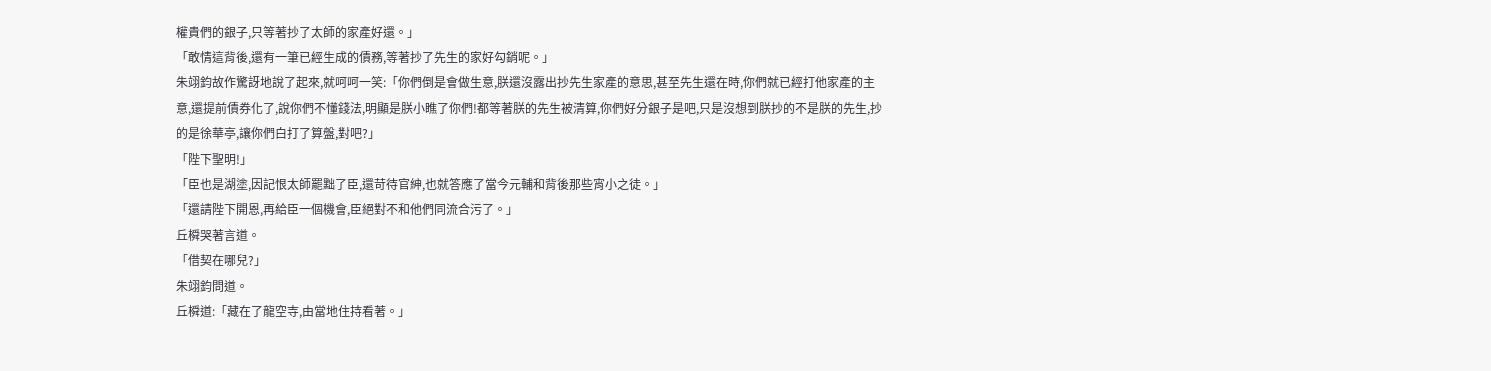權貴們的銀子,只等著抄了太師的家產好還。」
「敢情這背後,還有一筆已經生成的債務,等著抄了先生的家好勾銷呢。」
朱翊鈞故作驚訝地說了起來,就呵呵一笑:「你們倒是會做生意,朕還沒露出抄先生家產的意思,甚至先生還在時,你們就已經打他家產的主意,還提前債券化了,說你們不懂錢法,明顯是朕小瞧了你們!都等著朕的先生被清算,你們好分銀子是吧,只是沒想到朕抄的不是朕的先生,抄的是徐華亭,讓你們白打了算盤,對吧?」
「陛下聖明!」
「臣也是湖塗,因記恨太師罷黜了臣,還苛待官紳,也就答應了當今元輔和背後那些宵小之徒。」
「還請陛下開恩,再給臣一個機會,臣絕對不和他們同流合污了。」
丘橓哭著言道。
「借契在哪兒?」
朱翊鈞問道。
丘橓道:「藏在了龍空寺,由當地住持看著。」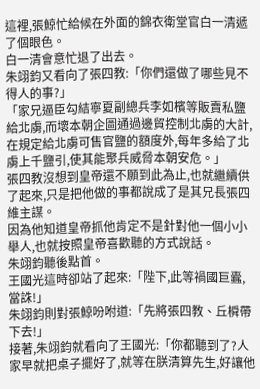這裡,張鯨忙給候在外面的錦衣衛堂官白一清遞了個眼色。
白一清會意忙退了出去。
朱翊鈞又看向了張四教:「你們還做了哪些見不得人的事?」
「家兄逼臣勾結寧夏副總兵李如檳等販賣私鹽給北虜,而壞本朝企圖通過邊貿控制北虜的大計,在規定給北虜可售官鹽的額度外,每年多給了北虜上千鹽引,使其能聚兵威脅本朝安危。」
張四教沒想到皇帝還不願到此為止,也就繼續供了起來,只是把他做的事都說成了是其兄長張四維主謀。
因為他知道皇帝抓他肯定不是針對他一個小小舉人,也就按照皇帝喜歡聽的方式說話。
朱翊鈞聽後點首。
王國光這時卻站了起來:「陛下,此等禍國巨蠹,當誅!」
朱翊鈞則對張鯨吩咐道:「先將張四教、丘橓帶下去!」
接著,朱翊鈞就看向了王國光:「你都聽到了?人家早就把桌子擺好了,就等在朕清算先生,好讓他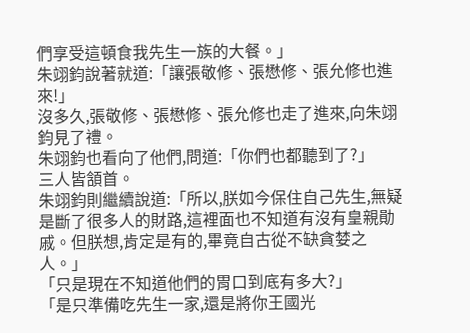們享受這頓食我先生一族的大餐。」
朱翊鈞說著就道:「讓張敬修、張懋修、張允修也進來!」
沒多久,張敬修、張懋修、張允修也走了進來,向朱翊鈞見了禮。
朱翊鈞也看向了他們,問道:「你們也都聽到了?」
三人皆頷首。
朱翊鈞則繼續說道:「所以,朕如今保住自己先生,無疑是斷了很多人的財路,這裡面也不知道有沒有皇親勛戚。但朕想,肯定是有的,畢竟自古從不缺貪婪之人。」
「只是現在不知道他們的胃口到底有多大?」
「是只準備吃先生一家,還是將你王國光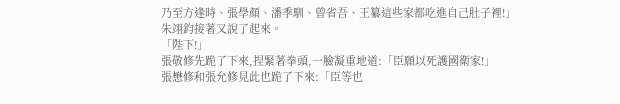乃至方逢時、張學顏、潘季馴、曾省吾、王纂這些家都吃進自己肚子裡!」
朱翊鈞接著又說了起來。
「陛下!」
張敬修先跪了下來,捏緊著拳頭,一臉凝重地道:「臣願以死護國衛家!」
張懋修和張允修見此也跪了下來:「臣等也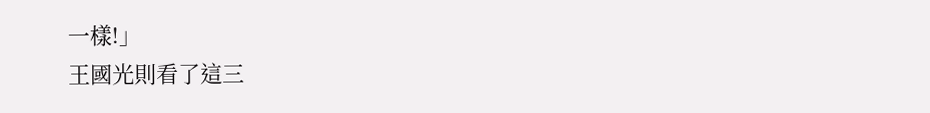一樣!」
王國光則看了這三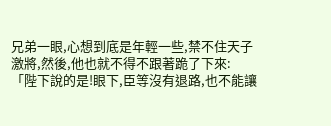兄弟一眼,心想到底是年輕一些,禁不住天子激將,然後,他也就不得不跟著跪了下來:
「陛下說的是!眼下,臣等沒有退路,也不能讓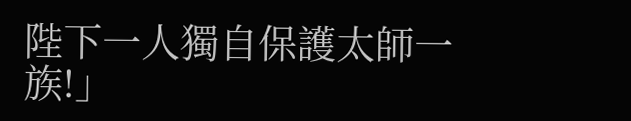陛下一人獨自保護太師一族!」